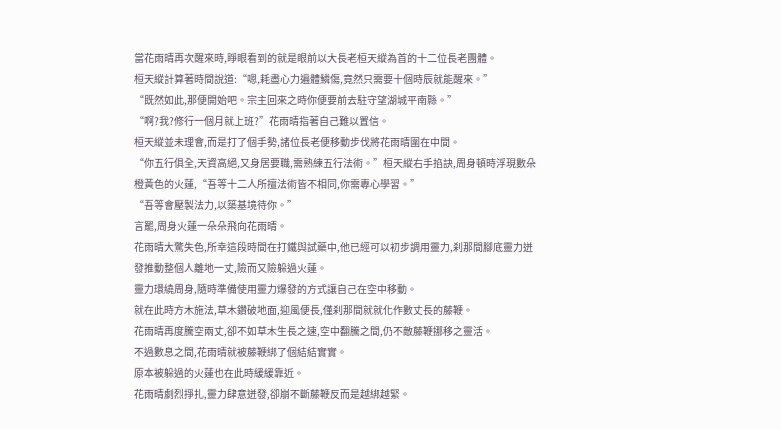當花雨晴再次醒來時,睜眼看到的就是眼前以大長老桓天縱為首的十二位長老團體。
桓天縱計算著時間說道:“嗯,耗盡心力遍體鱗傷,竟然只需要十個時辰就能醒來。”
“既然如此,那便開始吧。宗主回來之時你便要前去駐守望湖城平南縣。”
“啊?我?修行一個月就上班?”花雨晴指著自己難以置信。
桓天縱並未理會,而是打了個手勢,諸位長老便移動步伐將花雨晴圍在中間。
“你五行俱全,天資高絕,又身居要職,需熟練五行法術。”桓天縱右手掐訣,周身頓時浮現數朵橙黃色的火蓮,“吾等十二人所擅法術皆不相同,你需專心學習。”
“吾等會壓製法力,以築基境待你。”
言罷,周身火蓮一朵朵飛向花雨晴。
花雨晴大驚失色,所幸這段時間在打鐵與試藥中,他已經可以初步調用靈力,刹那間腳底靈力迸發推動整個人離地一丈,險而又險躲過火蓮。
靈力環繞周身,隨時準備使用靈力爆發的方式讓自己在空中移動。
就在此時方木施法,草木鑽破地面,迎風便長,僅刹那間就就化作數丈長的藤鞭。
花雨晴再度騰空兩丈,卻不如草木生長之速,空中翻騰之間,仍不敵藤鞭挪移之靈活。
不過數息之間,花雨晴就被藤鞭綁了個結結實實。
原本被躲過的火蓮也在此時緩緩靠近。
花雨晴劇烈掙扎,靈力肆意迸發,卻崩不斷藤鞭反而是越綁越緊。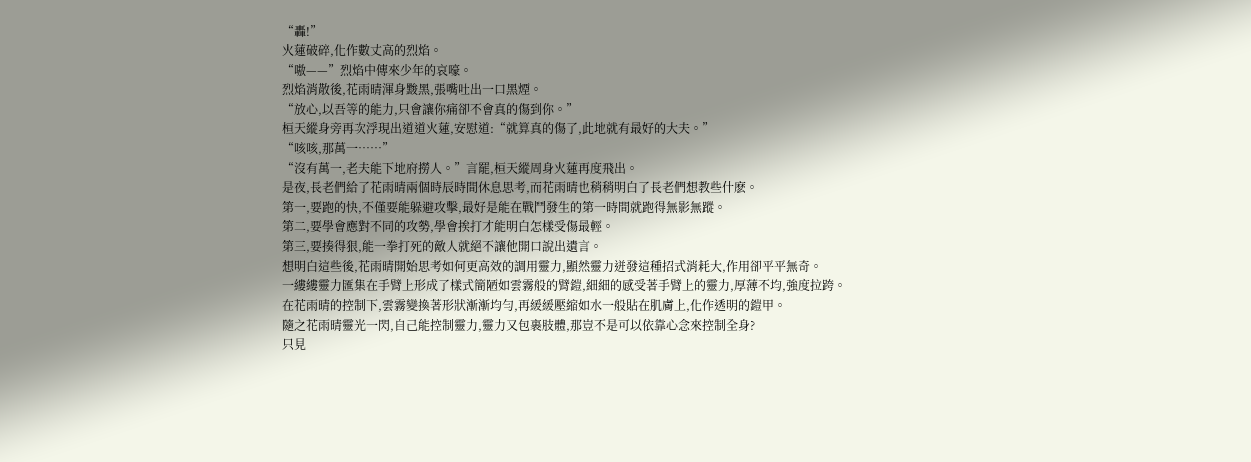“轟!”
火蓮破碎,化作數丈高的烈焰。
“嗷——”烈焰中傳來少年的哀嚎。
烈焰消散後,花雨晴渾身黢黑,張嘴吐出一口黑煙。
“放心,以吾等的能力,只會讓你痛卻不會真的傷到你。”
桓天縱身旁再次浮現出道道火蓮,安慰道:“就算真的傷了,此地就有最好的大夫。”
“咳咳,那萬一……”
“沒有萬一,老夫能下地府撈人。”言罷,桓天縱周身火蓮再度飛出。
是夜,長老們給了花雨晴兩個時辰時間休息思考,而花雨晴也稍稍明白了長老們想教些什麽。
第一,要跑的快,不僅要能躲避攻擊,最好是能在戰鬥發生的第一時間就跑得無影無蹤。
第二,要學會應對不同的攻勢,學會挨打才能明白怎樣受傷最輕。
第三,要揍得狠,能一拳打死的敵人就絕不讓他開口說出遺言。
想明白這些後,花雨晴開始思考如何更高效的調用靈力,顯然靈力迸發這種招式消耗大,作用卻平平無奇。
一縷縷靈力匯集在手臂上形成了樣式簡陋如雲霧般的臂鎧,細細的感受著手臂上的靈力,厚薄不均,強度拉跨。
在花雨晴的控制下,雲霧變換著形狀漸漸均勻,再緩緩壓縮如水一般貼在肌膚上,化作透明的鎧甲。
隨之花雨晴靈光一閃,自己能控制靈力,靈力又包裹肢體,那豈不是可以依靠心念來控制全身?
只見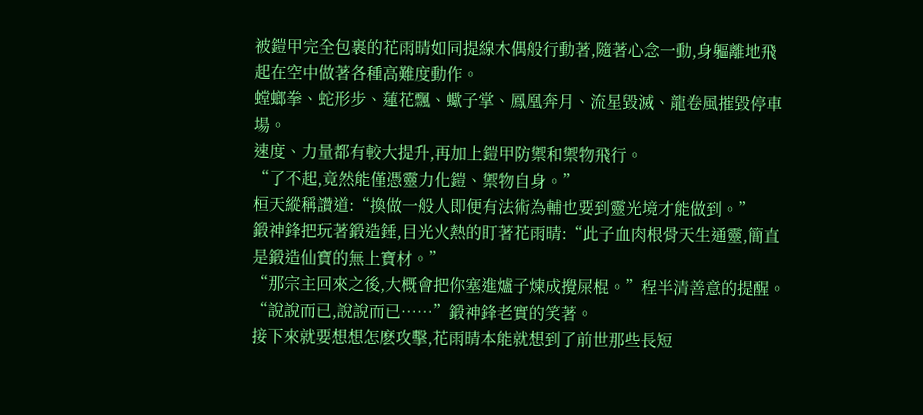被鎧甲完全包裹的花雨晴如同提線木偶般行動著,隨著心念一動,身軀離地飛起在空中做著各種高難度動作。
螳螂拳、蛇形步、蓮花飄、蠍子掌、鳳凰奔月、流星毀滅、龍卷風摧毀停車場。
速度、力量都有較大提升,再加上鎧甲防禦和禦物飛行。
“了不起,竟然能僅憑靈力化鎧、禦物自身。”
桓天縱稱讚道:“換做一般人即便有法術為輔也要到靈光境才能做到。”
鍛神鋒把玩著鍛造錘,目光火熱的盯著花雨晴:“此子血肉根骨天生通靈,簡直是鍛造仙寶的無上寶材。”
“那宗主回來之後,大概會把你塞進爐子煉成攪屎棍。”程半清善意的提醒。
“說說而已,說說而已……”鍛神鋒老實的笑著。
接下來就要想想怎麽攻擊,花雨晴本能就想到了前世那些長短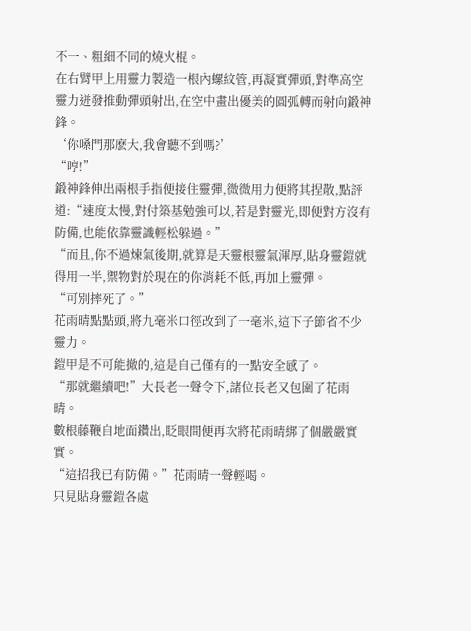不一、粗細不同的燒火棍。
在右臂甲上用靈力製造一根內螺紋管,再凝實彈頭,對準高空靈力迸發推動彈頭射出,在空中畫出優美的圓弧轉而射向鍛神鋒。
‘你嗓門那麽大,我會聽不到嗎?’
“哼!”
鍛神鋒伸出兩根手指便接住靈彈,微微用力便將其捏散,點評道:“速度太慢,對付築基勉強可以,若是對靈光,即便對方沒有防備,也能依靠靈識輕松躲過。”
“而且,你不過煉氣後期,就算是天靈根靈氣渾厚,貼身靈鎧就得用一半,禦物對於現在的你消耗不低,再加上靈彈。
“可別摔死了。”
花雨晴點點頭,將九毫米口徑改到了一毫米,這下子節省不少靈力。
鎧甲是不可能撤的,這是自己僅有的一點安全感了。
“那就繼續吧!”大長老一聲令下,諸位長老又包圍了花雨晴。
數根藤鞭自地面鑽出,眨眼間便再次將花雨晴綁了個嚴嚴實實。
“這招我已有防備。”花雨晴一聲輕喝。
只見貼身靈鎧各處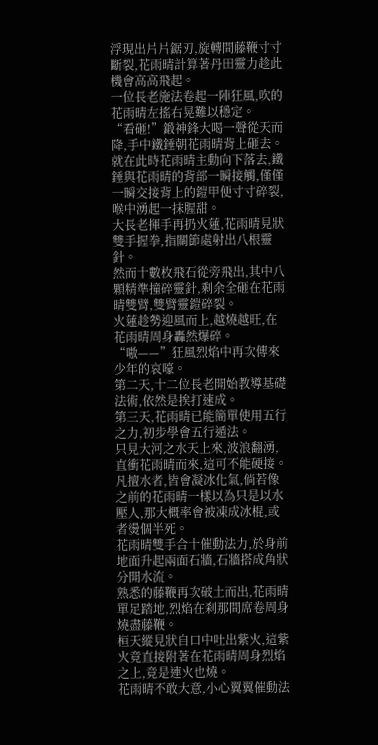浮現出片片鋸刃,旋轉間藤鞭寸寸斷裂,花雨晴計算著丹田靈力趁此機會高高飛起。
一位長老施法卷起一陣狂風,吹的花雨晴左搖右晃難以穩定。
“看砸!”鍛神鋒大喝一聲從天而降,手中鐵錘朝花雨晴背上砸去。
就在此時花雨晴主動向下落去,鐵錘與花雨晴的背部一瞬接觸,僅僅一瞬交接背上的鎧甲便寸寸碎裂,喉中湧起一抹腥甜。
大長老揮手再扔火蓮,花雨晴見狀雙手握拳,指關節處射出八根靈針。
然而十數枚飛石從旁飛出,其中八顆精準撞碎靈針,剩余全砸在花雨晴雙臂,雙臂靈鎧碎裂。
火蓮趁勢迎風而上,越燒越旺,在花雨晴周身轟然爆碎。
“嗷——”狂風烈焰中再次傳來少年的哀嚎。
第二天,十二位長老開始教導基礎法術,依然是挨打速成。
第三天,花雨晴已能簡單使用五行之力,初步學會五行遁法。
只見大河之水天上來,波浪翻湧,直衝花雨晴而來,這可不能硬接。凡擅水者,皆會凝冰化氣,倘若像之前的花雨晴一樣以為只是以水壓人,那大概率會被凍成冰棍,或者燙個半死。
花雨晴雙手合十催動法力,於身前地面升起兩面石牆,石牆搭成角狀分開水流。
熟悉的藤鞭再次破土而出,花雨晴單足踏地,烈焰在刹那間席卷周身燒盡藤鞭。
桓天縱見狀自口中吐出紫火,這紫火竟直接附著在花雨晴周身烈焰之上,竟是連火也燒。
花雨晴不敢大意,小心翼翼催動法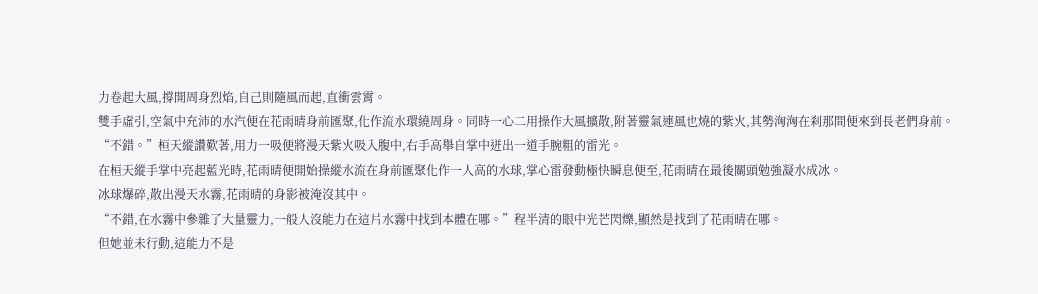力卷起大風,撐開周身烈焰,自己則隨風而起,直衝雲霄。
雙手虛引,空氣中充沛的水汽便在花雨晴身前匯聚,化作流水環繞周身。同時一心二用操作大風擴散,附著靈氣連風也燒的紫火,其勢洶洶在刹那間便來到長老們身前。
“不錯。”桓天縱讚歎著,用力一吸便將漫天紫火吸入腹中,右手高舉自掌中迸出一道手腕粗的雷光。
在桓天縱手掌中亮起藍光時,花雨晴便開始操縱水流在身前匯聚化作一人高的水球,掌心雷發動極快瞬息便至,花雨晴在最後關頭勉強凝水成冰。
冰球爆碎,散出漫天水霧,花雨晴的身影被淹沒其中。
“不錯,在水霧中參雜了大量靈力,一般人沒能力在這片水霧中找到本體在哪。”程半清的眼中光芒閃爍,顯然是找到了花雨晴在哪。
但她並未行動,這能力不是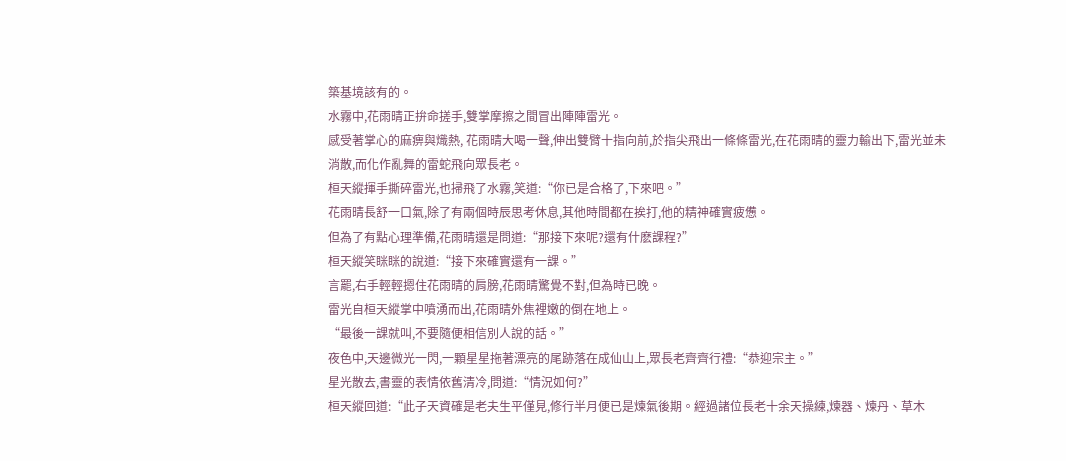築基境該有的。
水霧中,花雨晴正拚命搓手,雙掌摩擦之間冒出陣陣雷光。
感受著掌心的麻痹與熾熱, 花雨晴大喝一聲,伸出雙臂十指向前,於指尖飛出一條條雷光,在花雨晴的靈力輸出下,雷光並未消散,而化作亂舞的雷蛇飛向眾長老。
桓天縱揮手撕碎雷光,也掃飛了水霧,笑道:“你已是合格了,下來吧。”
花雨晴長舒一口氣,除了有兩個時辰思考休息,其他時間都在挨打,他的精神確實疲憊。
但為了有點心理準備,花雨晴還是問道:“那接下來呢?還有什麽課程?”
桓天縱笑眯眯的說道:“接下來確實還有一課。”
言罷,右手輕輕摁住花雨晴的肩膀,花雨晴驚覺不對,但為時已晚。
雷光自桓天縱掌中噴湧而出,花雨晴外焦裡嫩的倒在地上。
“最後一課就叫,不要隨便相信別人說的話。”
夜色中,天邊微光一閃,一顆星星拖著漂亮的尾跡落在成仙山上,眾長老齊齊行禮:“恭迎宗主。”
星光散去,書靈的表情依舊清冷,問道:“情況如何?”
桓天縱回道:“此子天資確是老夫生平僅見,修行半月便已是煉氣後期。經過諸位長老十余天操練,煉器、煉丹、草木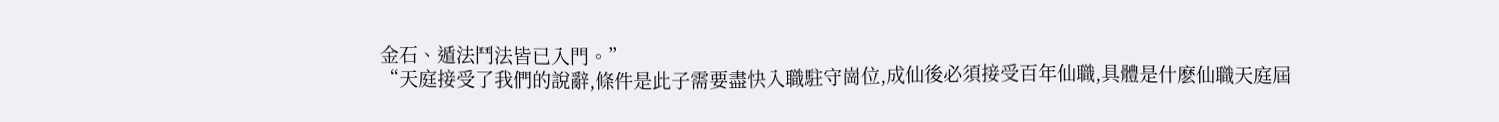金石、遁法鬥法皆已入門。”
“天庭接受了我們的說辭,條件是此子需要盡快入職駐守崗位,成仙後必須接受百年仙職,具體是什麽仙職天庭屆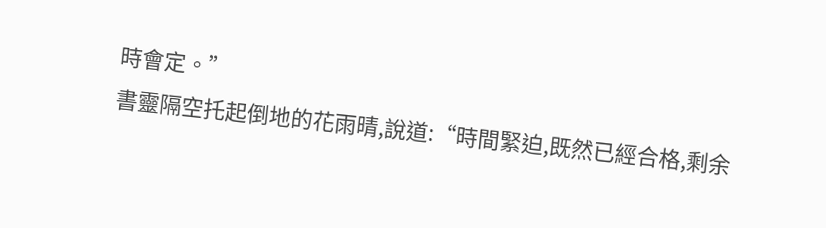時會定。”
書靈隔空托起倒地的花雨晴,說道:“時間緊迫,既然已經合格,剩余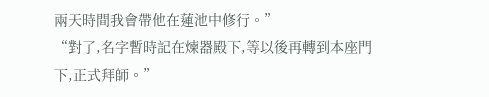兩天時間我會帶他在蓮池中修行。”
“對了,名字暫時記在煉器殿下,等以後再轉到本座門下,正式拜師。”